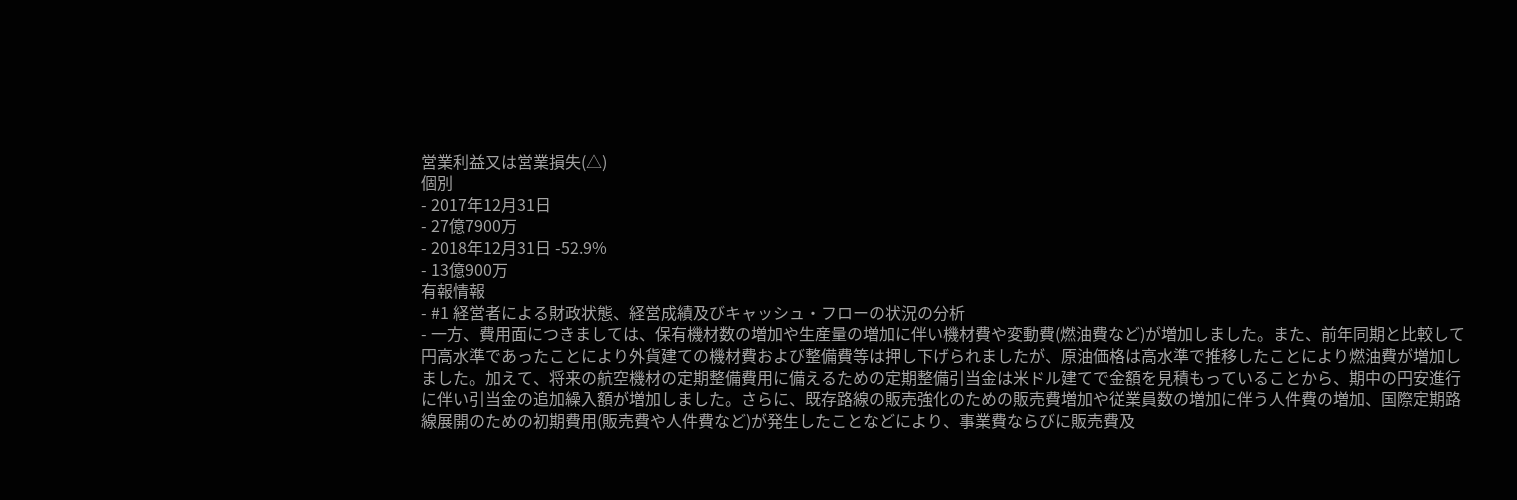営業利益又は営業損失(△)
個別
- 2017年12月31日
- 27億7900万
- 2018年12月31日 -52.9%
- 13億900万
有報情報
- #1 経営者による財政状態、経営成績及びキャッシュ・フローの状況の分析
- 一方、費用面につきましては、保有機材数の増加や生産量の増加に伴い機材費や変動費(燃油費など)が増加しました。また、前年同期と比較して円高水準であったことにより外貨建ての機材費および整備費等は押し下げられましたが、原油価格は高水準で推移したことにより燃油費が増加しました。加えて、将来の航空機材の定期整備費用に備えるための定期整備引当金は米ドル建てで金額を見積もっていることから、期中の円安進行に伴い引当金の追加繰入額が増加しました。さらに、既存路線の販売強化のための販売費増加や従業員数の増加に伴う人件費の増加、国際定期路線展開のための初期費用(販売費や人件費など)が発生したことなどにより、事業費ならびに販売費及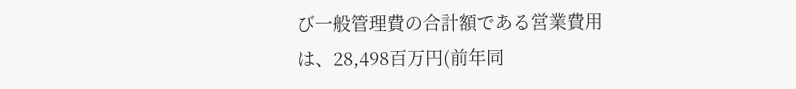び一般管理費の合計額である営業費用は、28,498百万円(前年同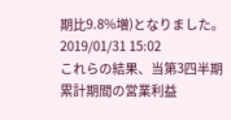期比9.8%増)となりました。2019/01/31 15:02
これらの結果、当第3四半期累計期間の営業利益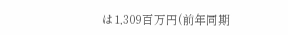は1,309百万円(前年同期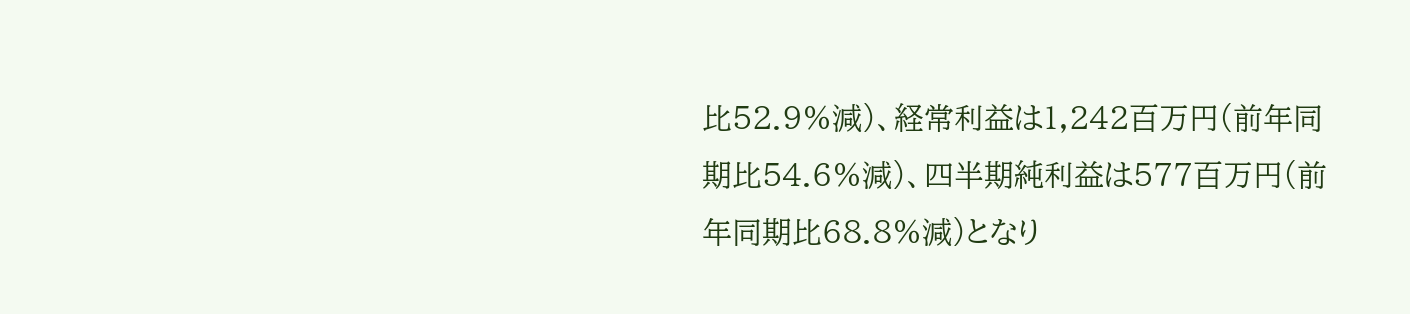比52.9%減)、経常利益は1,242百万円(前年同期比54.6%減)、四半期純利益は577百万円(前年同期比68.8%減)となり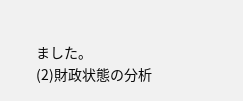ました。
(2)財政状態の分析